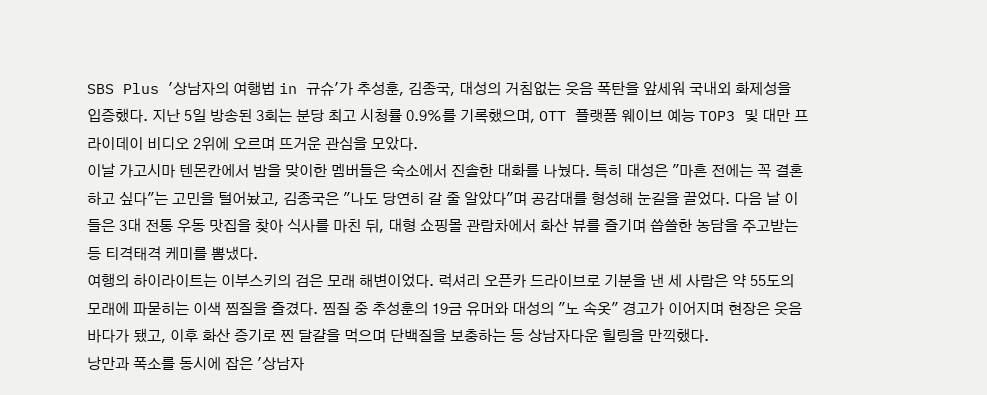SBS Plus '상남자의 여행법 in 규슈'가 추성훈, 김종국, 대성의 거침없는 웃음 폭탄을 앞세워 국내외 화제성을 입증했다. 지난 5일 방송된 3회는 분당 최고 시청률 0.9%를 기록했으며, OTT 플랫폼 웨이브 예능 TOP3 및 대만 프라이데이 비디오 2위에 오르며 뜨거운 관심을 모았다.
이날 가고시마 텐몬칸에서 밤을 맞이한 멤버들은 숙소에서 진솔한 대화를 나눴다. 특히 대성은 "마흔 전에는 꼭 결혼하고 싶다"는 고민을 털어놨고, 김종국은 "나도 당연히 갈 줄 알았다"며 공감대를 형성해 눈길을 끌었다. 다음 날 이들은 3대 전통 우동 맛집을 찾아 식사를 마친 뒤, 대형 쇼핑몰 관람차에서 화산 뷰를 즐기며 씁쓸한 농담을 주고받는 등 티격태격 케미를 뽐냈다.
여행의 하이라이트는 이부스키의 검은 모래 해변이었다. 럭셔리 오픈카 드라이브로 기분을 낸 세 사람은 약 55도의 모래에 파묻히는 이색 찜질을 즐겼다. 찜질 중 추성훈의 19금 유머와 대성의 "노 속옷" 경고가 이어지며 현장은 웃음바다가 됐고, 이후 화산 증기로 찐 달걀을 먹으며 단백질을 보충하는 등 상남자다운 힐링을 만끽했다.
낭만과 폭소를 동시에 잡은 '상남자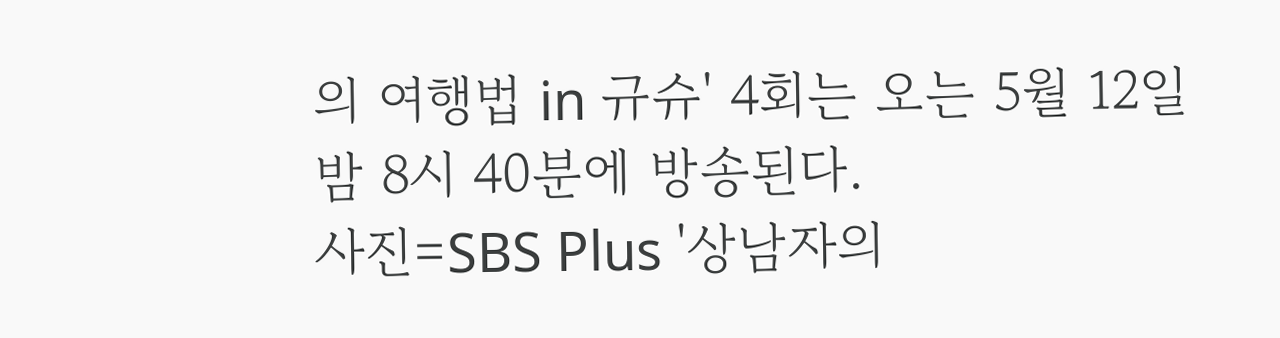의 여행법 in 규슈' 4회는 오는 5월 12일 밤 8시 40분에 방송된다.
사진=SBS Plus '상남자의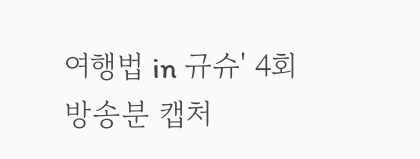여행법 in 규슈' 4회 방송분 캡처